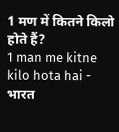1 मण में कितने किलो होते हैं?
1 man me kitne kilo hota hai - भारत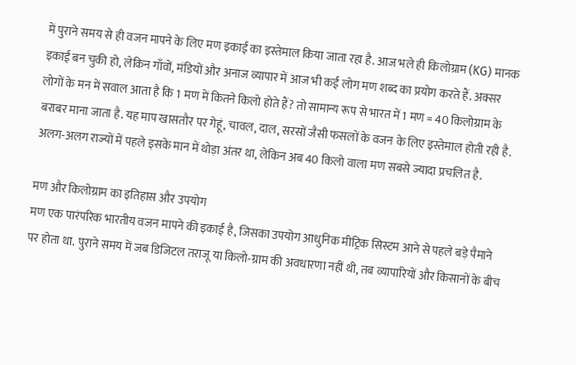में पुराने समय से ही वजन मापने के लिए मण इकाई का इस्तेमाल किया जाता रहा है. आज भले ही किलोग्राम (KG) मानक इकाई बन चुकी हो, लेकिन गाँवों, मंडियों और अनाज व्यापार में आज भी कई लोग मण शब्द का प्रयोग करते हैं. अक्सर लोगों के मन में सवाल आता है कि 1 मण में कितने किलो होते हैं? तो सामान्य रूप से भारत में 1 मण = 40 किलोग्राम के बराबर माना जाता है. यह माप खासतौर पर गेहूं, चावल, दाल, सरसों जैसी फसलों के वजन के लिए इस्तेमाल होती रही है. अलग-अलग राज्यों में पहले इसके मान में थोड़ा अंतर था, लेकिन अब 40 किलो वाला मण सबसे ज्यादा प्रचलित है.

मण और किलोग्राम का इतिहास और उपयोग
मण एक पारंपरिक भारतीय वजन मापने की इकाई है, जिसका उपयोग आधुनिक मीट्रिक सिस्टम आने से पहले बड़े पैमाने पर होता था. पुराने समय में जब डिजिटल तराजू या किलो-ग्राम की अवधारणा नहीं थी, तब व्यापारियों और किसानों के बीच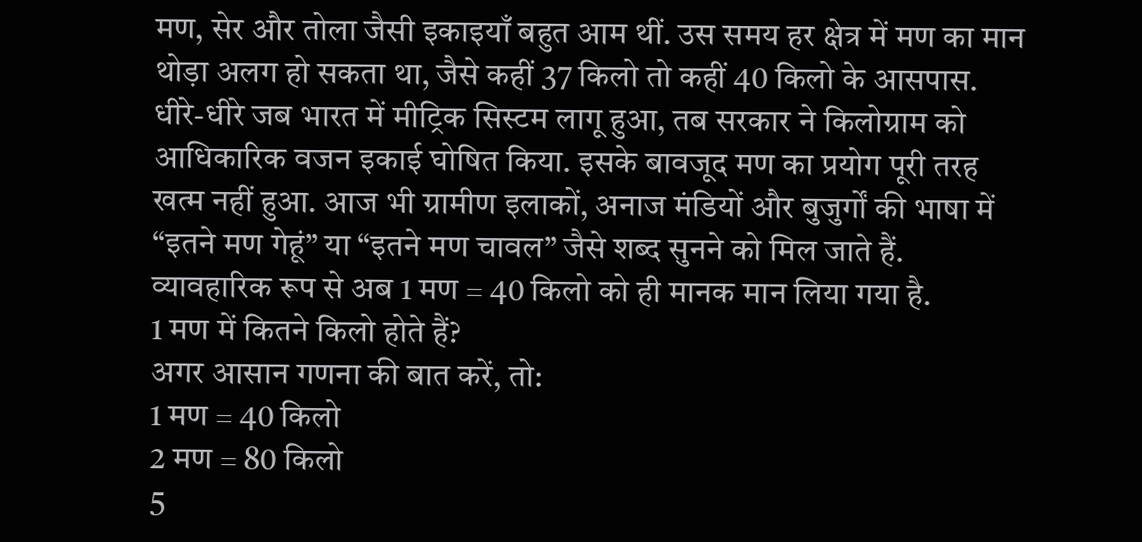मण, सेर और तोला जैसी इकाइयाँ बहुत आम थीं. उस समय हर क्षेत्र में मण का मान थोड़ा अलग हो सकता था, जैसे कहीं 37 किलो तो कहीं 40 किलो के आसपास.
धीरे-धीरे जब भारत में मीट्रिक सिस्टम लागू हुआ, तब सरकार ने किलोग्राम को आधिकारिक वजन इकाई घोषित किया. इसके बावजूद मण का प्रयोग पूरी तरह खत्म नहीं हुआ. आज भी ग्रामीण इलाकों, अनाज मंडियों और बुजुर्गों की भाषा में “इतने मण गेहूं” या “इतने मण चावल” जैसे शब्द सुनने को मिल जाते हैं. व्यावहारिक रूप से अब 1 मण = 40 किलो को ही मानक मान लिया गया है.
1 मण में कितने किलो होते हैं?
अगर आसान गणना की बात करें, तो:
1 मण = 40 किलो
2 मण = 80 किलो
5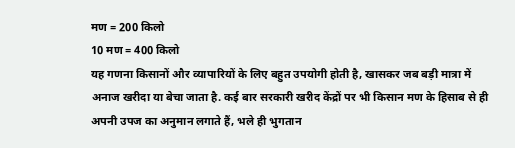मण = 200 किलो
10 मण = 400 किलो
यह गणना किसानों और व्यापारियों के लिए बहुत उपयोगी होती है, खासकर जब बड़ी मात्रा में अनाज खरीदा या बेचा जाता है. कई बार सरकारी खरीद केंद्रों पर भी किसान मण के हिसाब से ही अपनी उपज का अनुमान लगाते हैं, भले ही भुगतान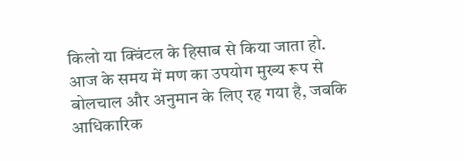किलो या क्विंटल के हिसाब से किया जाता हो.
आज के समय में मण का उपयोग मुख्य रूप से बोलचाल और अनुमान के लिए रह गया है, जबकि आधिकारिक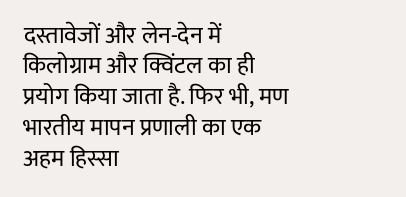दस्तावेजों और लेन-देन में किलोग्राम और क्विंटल का ही प्रयोग किया जाता है. फिर भी, मण भारतीय मापन प्रणाली का एक अहम हिस्सा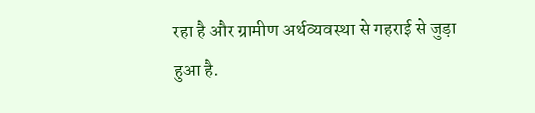रहा है और ग्रामीण अर्थव्यवस्था से गहराई से जुड़ा हुआ है.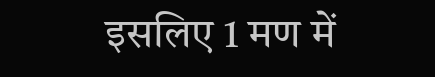इसलिए 1 मण में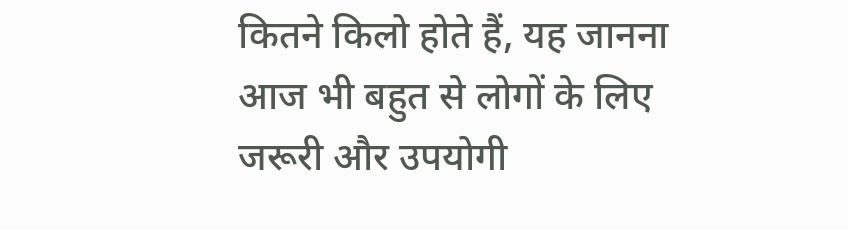कितने किलो होते हैं, यह जानना आज भी बहुत से लोगों के लिए जरूरी और उपयोगी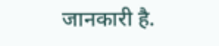जानकारी है.